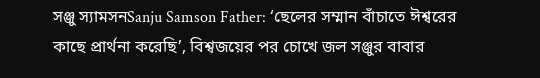সঞ্জু স্যামসনSanju Samson Father: ‘ছেলের সম্মান বাঁচাতে ঈশ্বরের কাছে প্রার্থনা করেছি’, বিশ্বজয়ের পর চোখে জল সঞ্জুর বাবার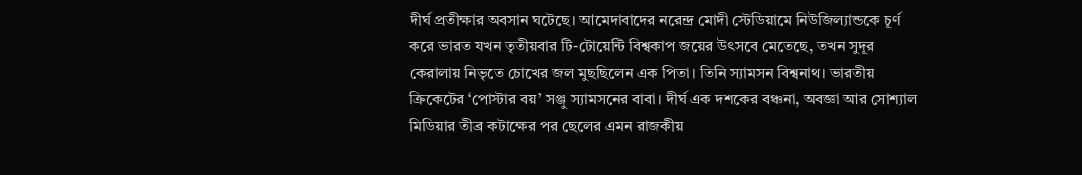দীর্ঘ প্রতীক্ষার অবসান ঘটেছে। আমেদাবাদের নরেন্দ্র মোদী স্টেডিয়ামে নিউজিল্যান্ডকে চূর্ণ করে ভারত যখন তৃতীয়বার টি-টোয়েন্টি বিশ্বকাপ জয়ের উৎসবে মেতেছে, তখন সুদূর কেরালায় নিভৃতে চোখের জল মুছছিলেন এক পিতা। তিনি স্যামসন বিশ্বনাথ। ভারতীয় ক্রিকেটের ‘পোস্টার বয়’ সঞ্জু স্যামসনের বাবা। দীর্ঘ এক দশকের বঞ্চনা, অবজ্ঞা আর সোশ্যাল মিডিয়ার তীব্র কটাক্ষের পর ছেলের এমন রাজকীয়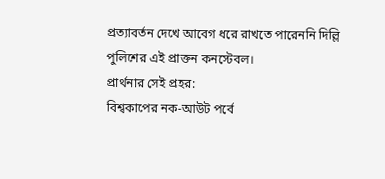প্রত্যাবর্তন দেখে আবেগ ধরে রাখতে পারেননি দিল্লি পুলিশের এই প্রাক্তন কনস্টেবল।
প্রার্থনার সেই প্রহর:
বিশ্বকাপের নক-আউট পর্বে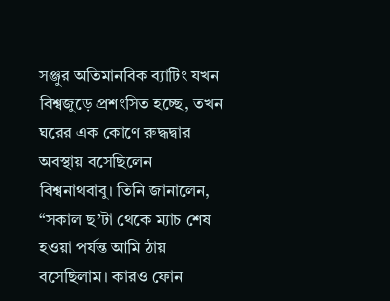সঞ্জুর অতিমানবিক ব্যাটিং যখন বিশ্বজুড়ে প্রশংসিত হচ্ছে, তখন ঘরের এক কোণে রুদ্ধদ্বার অবস্থায় বসেছিলেন বিশ্বনাথবাবু। তিনি জানালেন, “সকাল ছ’টা থেকে ম্যাচ শেষ হওয়া পর্যন্ত আমি ঠায় বসেছিলাম। কারও ফোন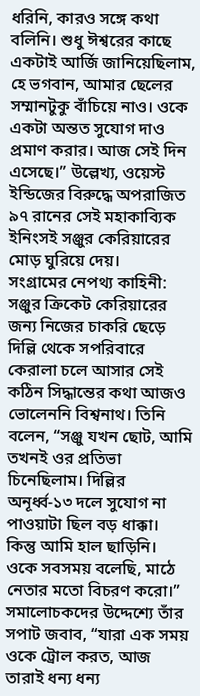ধরিনি, কারও সঙ্গে কথা বলিনি। শুধু ঈশ্বরের কাছে একটাই আর্জি জানিয়েছিলাম, হে ভগবান, আমার ছেলের সম্মানটুকু বাঁচিয়ে নাও। ওকে একটা অন্তত সুযোগ দাও প্রমাণ করার। আজ সেই দিন এসেছে।” উল্লেখ্য, ওয়েস্ট ইন্ডিজের বিরুদ্ধে অপরাজিত ৯৭ রানের সেই মহাকাব্যিক ইনিংসই সঞ্জুর কেরিয়ারের মোড় ঘুরিয়ে দেয়।
সংগ্রামের নেপথ্য কাহিনী:
সঞ্জুর ক্রিকেট কেরিয়ারের জন্য নিজের চাকরি ছেড়ে দিল্লি থেকে সপরিবারে কেরালা চলে আসার সেই কঠিন সিদ্ধান্তের কথা আজও ভোলেননি বিশ্বনাথ। তিনি বলেন, “সঞ্জু যখন ছোট, আমি তখনই ওর প্রতিভা চিনেছিলাম। দিল্লির অনূর্ধ্ব-১৩ দলে সুযোগ না পাওয়াটা ছিল বড় ধাক্কা। কিন্তু আমি হাল ছাড়িনি। ওকে সবসময় বলেছি, মাঠে নেতার মতো বিচরণ করো।” সমালোচকদের উদ্দেশ্যে তাঁর সপাট জবাব, “যারা এক সময় ওকে ট্রোল করত, আজ তারাই ধন্য ধন্য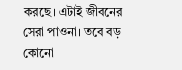করছে। এটাই জীবনের সেরা পাওনা। তবে বড় কোনো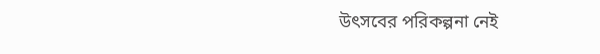উৎসবের পরিকল্পনা নেই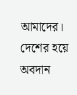আমাদের। দেশের হয়ে অবদান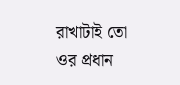রাখাটাই তো ওর প্রধান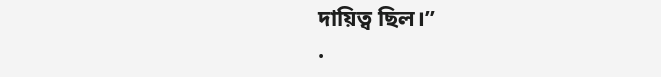দায়িত্ব ছিল।”
.